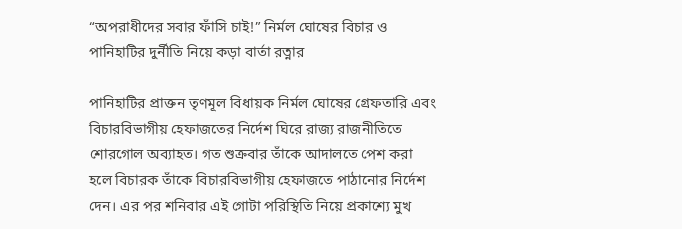“অপরাধীদের সবার ফাঁসি চাই!” নির্মল ঘোষের বিচার ও পানিহাটির দুর্নীতি নিয়ে কড়া বার্তা রত্নার

পানিহাটির প্রাক্তন তৃণমূল বিধায়ক নির্মল ঘোষের গ্রেফতারি এবং বিচারবিভাগীয় হেফাজতের নির্দেশ ঘিরে রাজ্য রাজনীতিতে শোরগোল অব্যাহত। গত শুক্রবার তাঁকে আদালতে পেশ করা হলে বিচারক তাঁকে বিচারবিভাগীয় হেফাজতে পাঠানোর নির্দেশ দেন। এর পর শনিবার এই গোটা পরিস্থিতি নিয়ে প্রকাশ্যে মুখ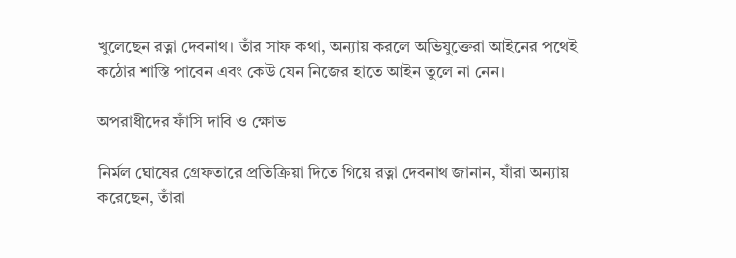খুলেছেন রত্না দেবনাথ। তাঁর সাফ কথা, অন্যায় করলে অভিযুক্তেরা আইনের পথেই কঠোর শাস্তি পাবেন এবং কেউ যেন নিজের হাতে আইন তুলে না নেন।

অপরাধীদের ফাঁসি দাবি ও ক্ষোভ

নির্মল ঘোষের গ্রেফতারে প্রতিক্রিয়া দিতে গিয়ে রত্না দেবনাথ জানান, যাঁরা অন্যায় করেছেন, তাঁরা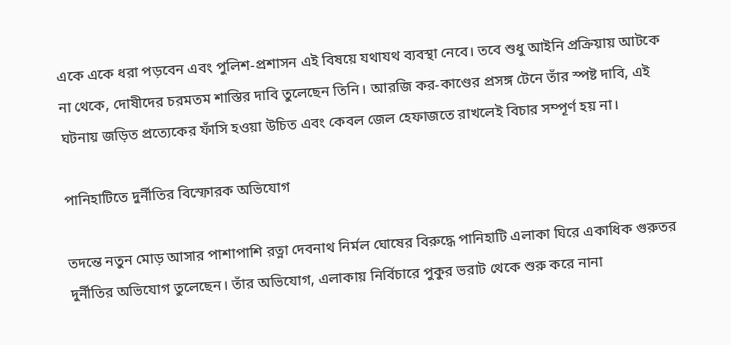একে একে ধরা পড়বেন এবং পুলিশ-প্রশাসন এই বিষয়ে যথাযথ ব্যবস্থা নেবে। তবে শুধু আইনি প্রক্রিয়ায় আটকে না থেকে, দোষীদের চরমতম শাস্তির দাবি তুলেছেন তিনি। আরজি কর-কাণ্ডের প্রসঙ্গ টেনে তাঁর স্পষ্ট দাবি, এই ঘটনায় জড়িত প্রত্যেকের ফাঁসি হওয়া উচিত এবং কেবল জেল হেফাজতে রাখলেই বিচার সম্পূর্ণ হয় না।

পানিহাটিতে দুর্নীতির বিস্ফোরক অভিযোগ

তদন্তে নতুন মোড় আসার পাশাপাশি রত্না দেবনাথ নির্মল ঘোষের বিরুদ্ধে পানিহাটি এলাকা ঘিরে একাধিক গুরুতর দুর্নীতির অভিযোগ তুলেছেন। তাঁর অভিযোগ, এলাকায় নির্বিচারে পুকুর ভরাট থেকে শুরু করে নানা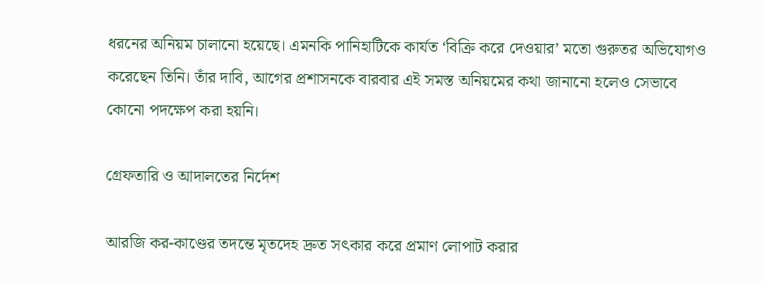ধরনের অনিয়ম চালানো হয়েছে। এমনকি পানিহাটিকে কার্যত ‘বিক্রি করে দেওয়ার’ মতো গুরুতর অভিযোগও করেছেন তিনি। তাঁর দাবি, আগের প্রশাসনকে বারবার এই সমস্ত অনিয়মের কথা জানানো হলেও সেভাবে কোনো পদক্ষেপ করা হয়নি।

গ্রেফতারি ও আদালতের নির্দেশ

আরজি কর-কাণ্ডের তদন্তে মৃতদেহ দ্রুত সৎকার করে প্রমাণ লোপাট করার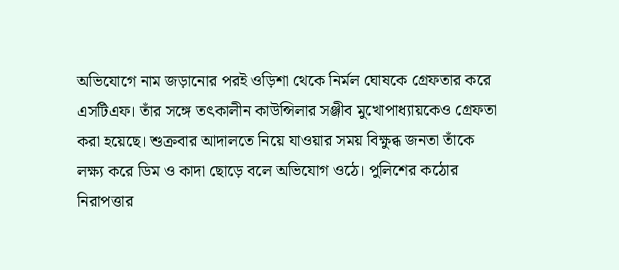অভিযোগে নাম জড়ানোর পরই ওড়িশা থেকে নির্মল ঘোষকে গ্রেফতার করে এসটিএফ। তাঁর সঙ্গে তৎকালীন কাউন্সিলার সঞ্জীব মুখোপাধ্যায়কেও গ্রেফতা করা হয়েছে। শুক্রবার আদালতে নিয়ে যাওয়ার সময় বিক্ষুব্ধ জনতা তাঁকে লক্ষ্য করে ডিম ও কাদা ছোড়ে বলে অভিযোগ ওঠে। পুলিশের কঠোর নিরাপত্তার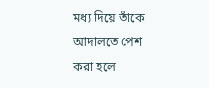মধ্য দিয়ে তাঁকে আদালতে পেশ করা হলে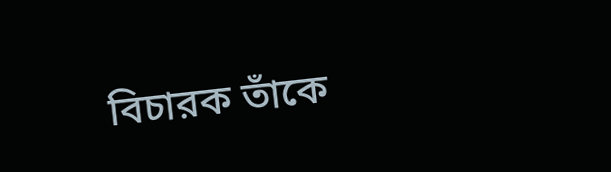বিচারক তাঁকে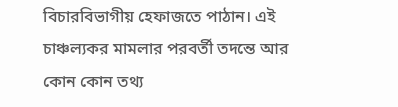বিচারবিভাগীয় হেফাজতে পাঠান। এই চাঞ্চল্যকর মামলার পরবর্তী তদন্তে আর কোন কোন তথ্য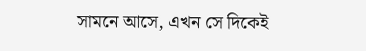সামনে আসে, এখন সে দিকেই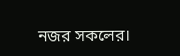নজর সকলের।